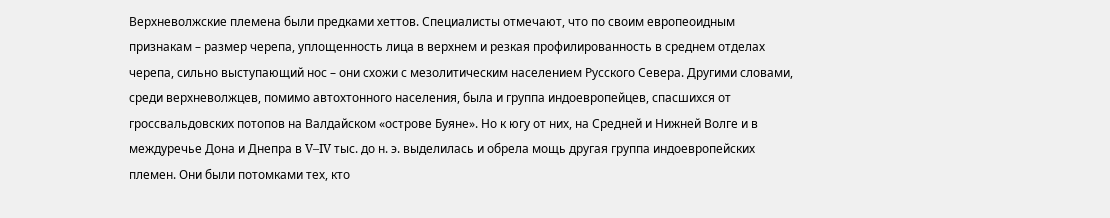Верхневолжские племена были предками хеттов. Специалисты отмечают, что по своим европеоидным признакам – размер черепа, уплощенность лица в верхнем и резкая профилированность в среднем отделах черепа, сильно выступающий нос – они схожи с мезолитическим населением Русского Севера. Другими словами, среди верхневолжцев, помимо автохтонного населения, была и группа индоевропейцев, спасшихся от гроссвальдовских потопов на Валдайском «острове Буяне». Но к югу от них, на Средней и Нижней Волге и в междуречье Дона и Днепра в V–IV тыс. до н. э. выделилась и обрела мощь другая группа индоевропейских племен. Они были потомками тех, кто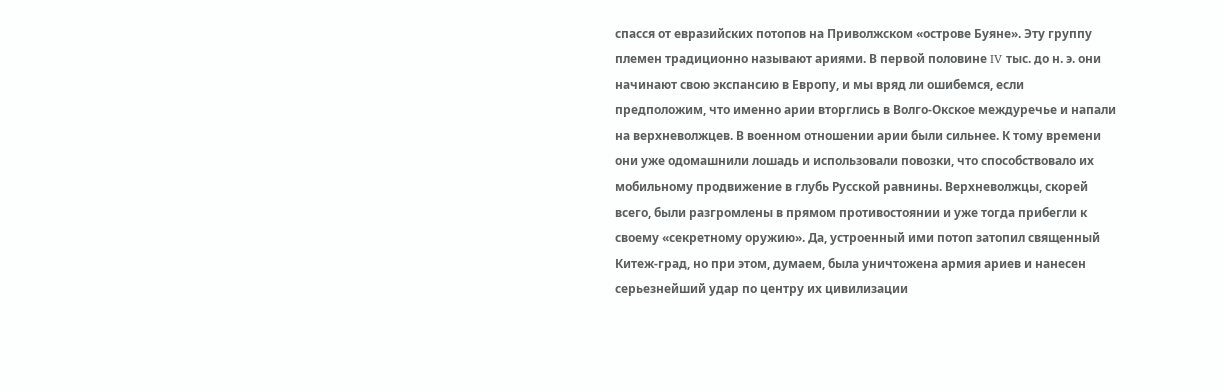спасся от евразийских потопов на Приволжском «острове Буяне». Эту группу племен традиционно называют ариями. В первой половине IV тыс. до н. э. они начинают свою экспансию в Европу, и мы вряд ли ошибемся, если предположим, что именно арии вторглись в Волго-Окское междуречье и напали на верхневолжцев. В военном отношении арии были сильнее. К тому времени они уже одомашнили лошадь и использовали повозки, что способствовало их мобильному продвижение в глубь Русской равнины. Верхневолжцы, скорей всего, были разгромлены в прямом противостоянии и уже тогда прибегли к своему «секретному оружию». Да, устроенный ими потоп затопил священный Китеж-град, но при этом, думаем, была уничтожена армия ариев и нанесен серьезнейший удар по центру их цивилизации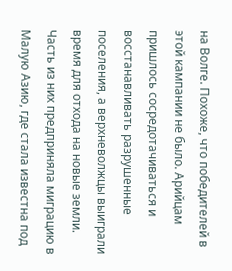на Волге. Похоже, что победителей в этой кампании не было. Арийцам пришлось сосредотачиваться и восстанавливать разрушенные поселения, а верхневолжцы выиграли время для отхода на новые земли. Часть из них предприняла миграцию в Малую Азию, где стала известна под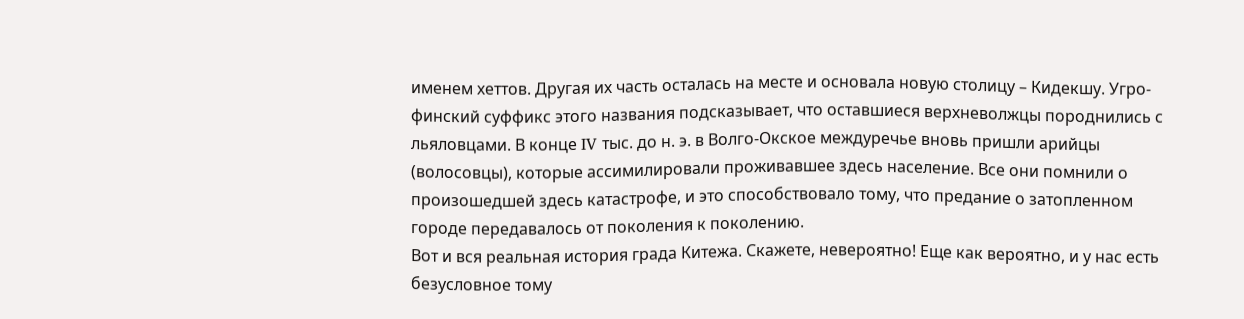именем хеттов. Другая их часть осталась на месте и основала новую столицу – Кидекшу. Угро-финский суффикс этого названия подсказывает, что оставшиеся верхневолжцы породнились с льяловцами. В конце IV тыс. до н. э. в Волго-Окское междуречье вновь пришли арийцы (волосовцы), которые ассимилировали проживавшее здесь население. Все они помнили о произошедшей здесь катастрофе, и это способствовало тому, что предание о затопленном городе передавалось от поколения к поколению.
Вот и вся реальная история града Китежа. Скажете, невероятно! Еще как вероятно, и у нас есть безусловное тому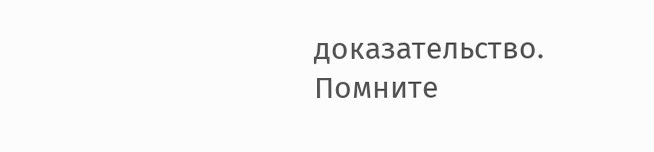доказательство. Помните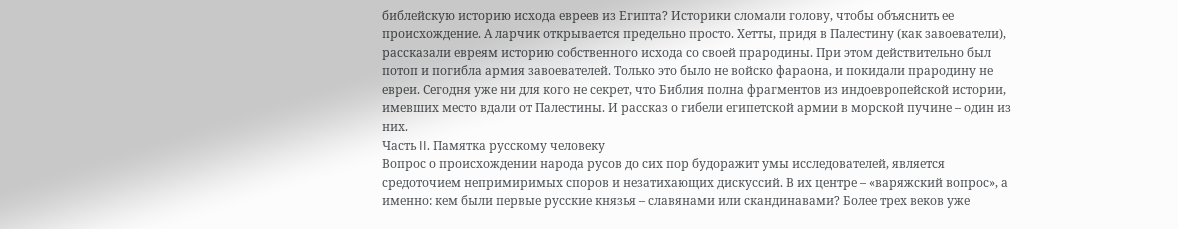библейскую историю исхода евреев из Египта? Историки сломали голову, чтобы объяснить ее происхождение. А ларчик открывается предельно просто. Хетты, придя в Палестину (как завоеватели), рассказали евреям историю собственного исхода со своей прародины. При этом действительно был потоп и погибла армия завоевателей. Только это было не войско фараона, и покидали прародину не евреи. Сегодня уже ни для кого не секрет, что Библия полна фрагментов из индоевропейской истории, имевших место вдали от Палестины. И рассказ о гибели египетской армии в морской пучине – один из них.
Часть II. Памятка русскому человеку
Вопрос о происхождении народа русов до сих пор будоражит умы исследователей, является средоточием непримиримых споров и незатихающих дискуссий. В их центре – «варяжский вопрос», а именно: кем были первые русские князья – славянами или скандинавами? Более трех веков уже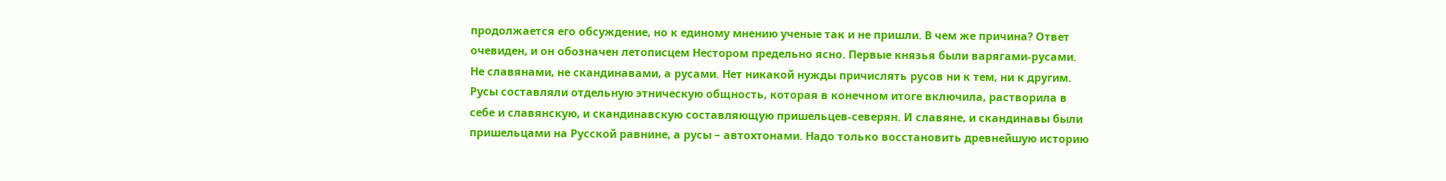продолжается его обсуждение, но к единому мнению ученые так и не пришли. В чем же причина? Ответ очевиден, и он обозначен летописцем Нестором предельно ясно. Первые князья были варягами-русами. Не славянами, не скандинавами, а русами. Нет никакой нужды причислять русов ни к тем, ни к другим. Русы составляли отдельную этническую общность, которая в конечном итоге включила, растворила в себе и славянскую, и скандинавскую составляющую пришельцев-северян. И славяне, и скандинавы были пришельцами на Русской равнине, а русы – автохтонами. Надо только восстановить древнейшую историю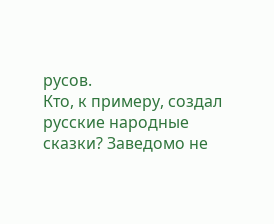русов.
Кто, к примеру, создал русские народные сказки? Заведомо не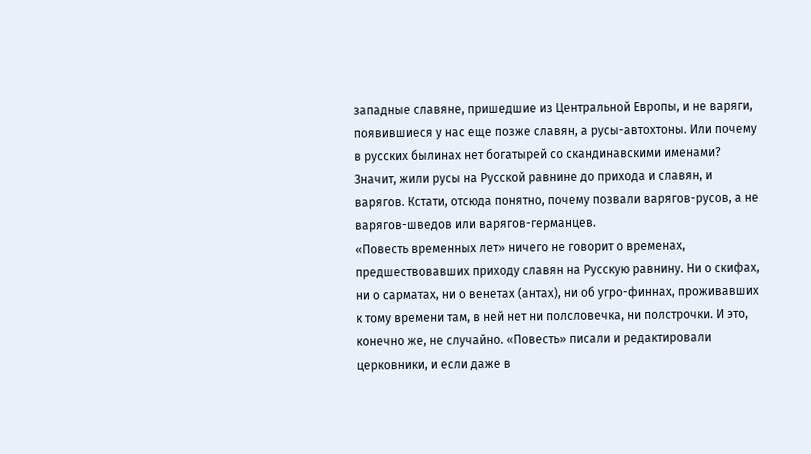западные славяне, пришедшие из Центральной Европы, и не варяги, появившиеся у нас еще позже славян, а русы-автохтоны. Или почему в русских былинах нет богатырей со скандинавскими именами? Значит, жили русы на Русской равнине до прихода и славян, и варягов. Кстати, отсюда понятно, почему позвали варягов-русов, а не варягов-шведов или варягов-германцев.
«Повесть временных лет» ничего не говорит о временах, предшествовавших приходу славян на Русскую равнину. Ни о скифах, ни о сарматах, ни о венетах (антах), ни об угро-финнах, проживавших к тому времени там, в ней нет ни полсловечка, ни полстрочки. И это, конечно же, не случайно. «Повесть» писали и редактировали церковники, и если даже в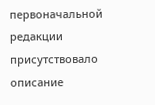первоначальной редакции присутствовало описание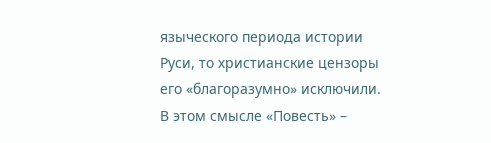языческого периода истории Руси, то христианские цензоры его «благоразумно» исключили. В этом смысле «Повесть» –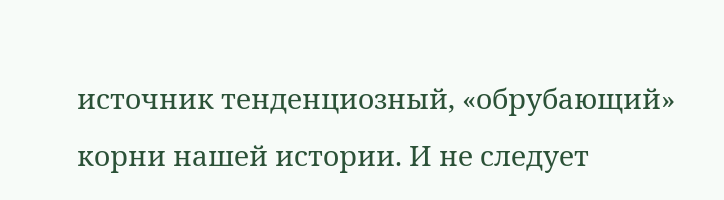источник тенденциозный, «обрубающий» корни нашей истории. И не следует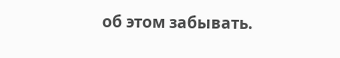об этом забывать.